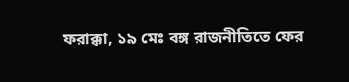ফরাক্কা, ১৯ মেঃ বঙ্গ রাজনীতিতে ফের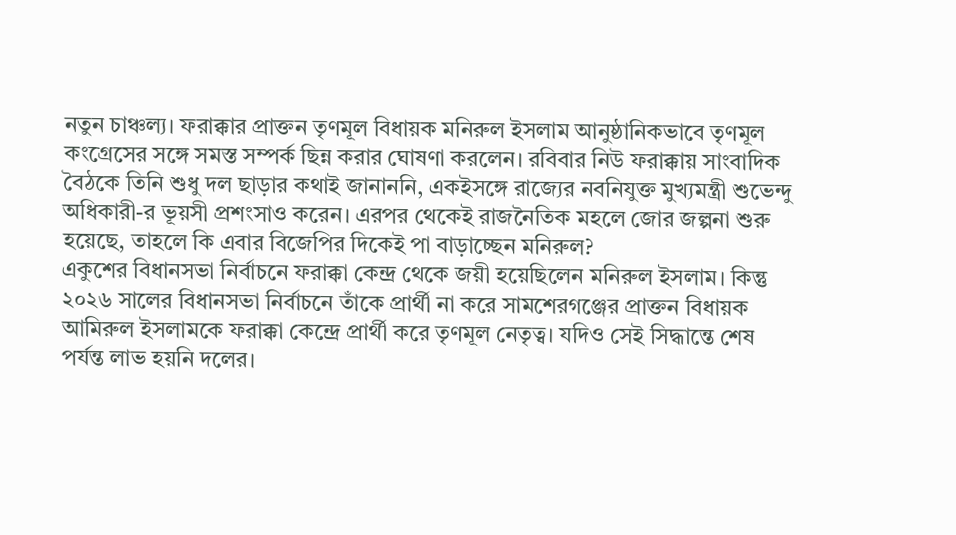নতুন চাঞ্চল্য। ফরাক্কার প্রাক্তন তৃণমূল বিধায়ক মনিরুল ইসলাম আনুষ্ঠানিকভাবে তৃণমূল কংগ্রেসের সঙ্গে সমস্ত সম্পর্ক ছিন্ন করার ঘোষণা করলেন। রবিবার নিউ ফরাক্কায় সাংবাদিক বৈঠকে তিনি শুধু দল ছাড়ার কথাই জানাননি, একইসঙ্গে রাজ্যের নবনিযুক্ত মুখ্যমন্ত্রী শুভেন্দু অধিকারী-র ভূয়সী প্রশংসাও করেন। এরপর থেকেই রাজনৈতিক মহলে জোর জল্পনা শুরু হয়েছে, তাহলে কি এবার বিজেপির দিকেই পা বাড়াচ্ছেন মনিরুল?
একুশের বিধানসভা নির্বাচনে ফরাক্কা কেন্দ্র থেকে জয়ী হয়েছিলেন মনিরুল ইসলাম। কিন্তু ২০২৬ সালের বিধানসভা নির্বাচনে তাঁকে প্রার্থী না করে সামশেরগঞ্জের প্রাক্তন বিধায়ক আমিরুল ইসলামকে ফরাক্কা কেন্দ্রে প্রার্থী করে তৃণমূল নেতৃত্ব। যদিও সেই সিদ্ধান্তে শেষ পর্যন্ত লাভ হয়নি দলের।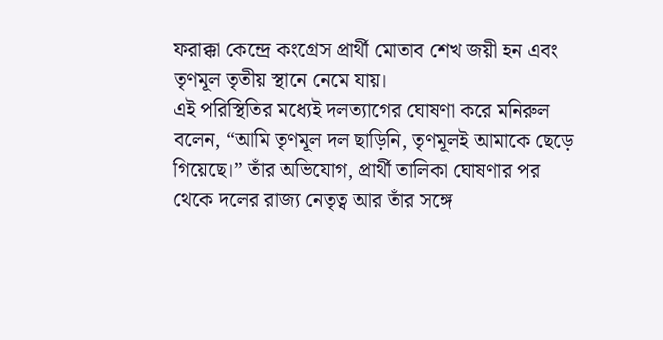ফরাক্কা কেন্দ্রে কংগ্রেস প্রার্থী মোতাব শেখ জয়ী হন এবং তৃণমূল তৃতীয় স্থানে নেমে যায়।
এই পরিস্থিতির মধ্যেই দলত্যাগের ঘোষণা করে মনিরুল বলেন, “আমি তৃণমূল দল ছাড়িনি, তৃণমূলই আমাকে ছেড়ে গিয়েছে।” তাঁর অভিযোগ, প্রার্থী তালিকা ঘোষণার পর থেকে দলের রাজ্য নেতৃত্ব আর তাঁর সঙ্গে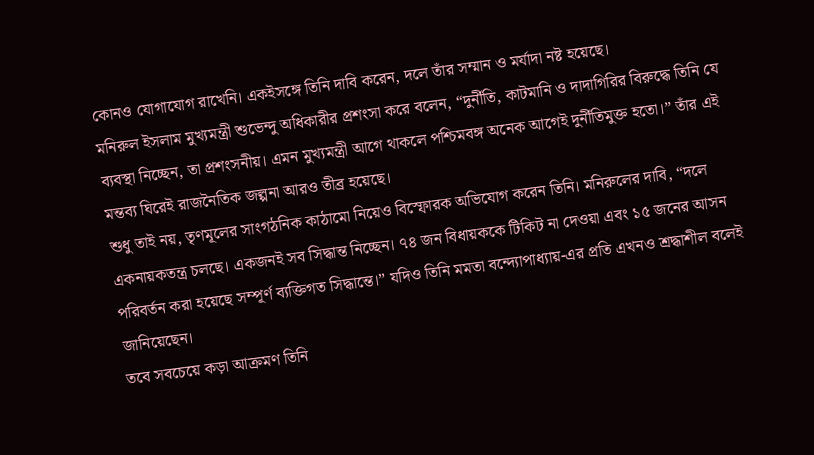কোনও যোগাযোগ রাখেনি। একইসঙ্গে তিনি দাবি করেন, দলে তাঁর সম্মান ও মর্যাদা নষ্ট হয়েছে।
মনিরুল ইসলাম মুখ্যমন্ত্রী শুভেন্দু অধিকারীর প্রশংসা করে বলেন, “দুর্নীতি, কাটমানি ও দাদাগিরির বিরুদ্ধে তিনি যে ব্যবস্থা নিচ্ছেন, তা প্রশংসনীয়। এমন মুখ্যমন্ত্রী আগে থাকলে পশ্চিমবঙ্গ অনেক আগেই দুর্নীতিমুক্ত হতো।” তাঁর এই মন্তব্য ঘিরেই রাজনৈতিক জল্পনা আরও তীব্র হয়েছে।
শুধু তাই নয়, তৃণমূলের সাংগঠনিক কাঠামো নিয়েও বিস্ফোরক অভিযোগ করেন তিনি। মনিরুলের দাবি, “দলে একনায়কতন্ত্র চলছে। একজনই সব সিদ্ধান্ত নিচ্ছেন। ৭৪ জন বিধায়ককে টিকিট না দেওয়া এবং ১৫ জনের আসন পরিবর্তন করা হয়েছে সম্পূর্ণ ব্যক্তিগত সিদ্ধান্তে।” যদিও তিনি মমতা বন্দ্যোপাধ্যায়-এর প্রতি এখনও শ্রদ্ধাশীল বলেই জানিয়েছেন।
তবে সবচেয়ে কড়া আক্রমণ তিনি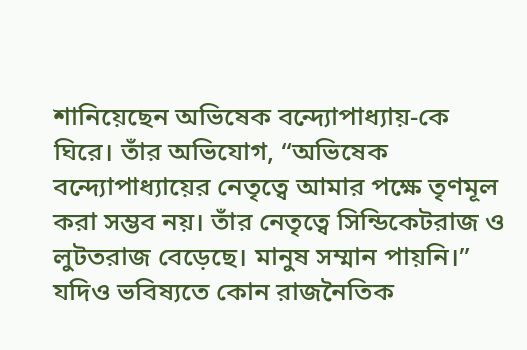শানিয়েছেন অভিষেক বন্দ্যোপাধ্যায়-কে ঘিরে। তাঁর অভিযোগ, “অভিষেক বন্দ্যোপাধ্যায়ের নেতৃত্বে আমার পক্ষে তৃণমূল করা সম্ভব নয়। তাঁর নেতৃত্বে সিন্ডিকেটরাজ ও লুটতরাজ বেড়েছে। মানুষ সম্মান পায়নি।”
যদিও ভবিষ্যতে কোন রাজনৈতিক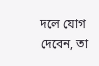দলে যোগ দেবেন, তা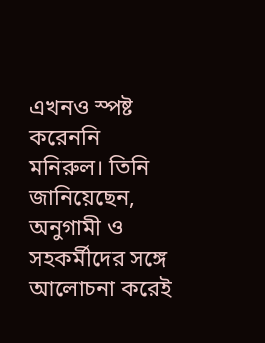এখনও স্পষ্ট করেননি মনিরুল। তিনি জানিয়েছেন, অনুগামী ও সহকর্মীদের সঙ্গে আলোচনা করেই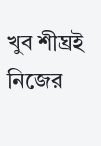খুব শীঘ্রই নিজের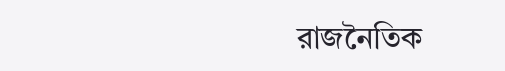রাজনৈতিক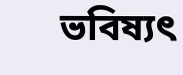ভবিষ্যৎ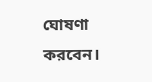ঘোষণা করবেন।